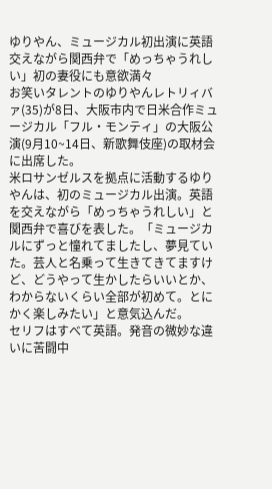ゆりやん、ミュージカル初出演に英語交えながら関西弁で「めっちゃうれしい」初の妻役にも意欲満々
お笑いタレントのゆりやんレトリィバァ(35)が8日、大阪市内で日米合作ミュージカル「フル・モンティ」の大阪公演(9月10~14日、新歌舞伎座)の取材会に出席した。
米ロサンゼルスを拠点に活動するゆりやんは、初のミュージカル出演。英語を交えながら「めっちゃうれしい」と関西弁で喜びを表した。「ミュージカルにずっと憧れてましたし、夢見ていた。芸人と名乗って生きてきてますけど、どうやって生かしたらいいとか、わからないくらい全部が初めて。とにかく楽しみたい」と意気込んだ。
セリフはすべて英語。発音の微妙な違いに苦闘中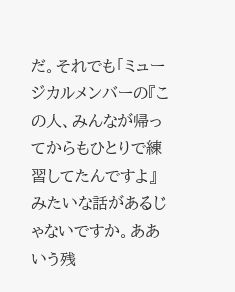だ。それでも「ミュージカルメンバーの『この人、みんなが帰ってからもひとりで練習してたんですよ』みたいな話があるじゃないですか。ああいう残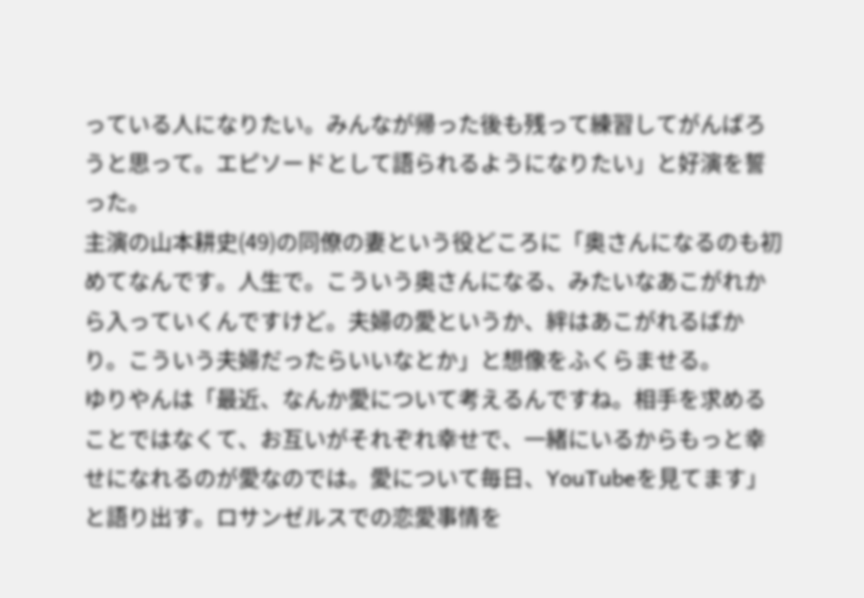っている人になりたい。みんなが帰った後も残って練習してがんばろうと思って。エピソードとして語られるようになりたい」と好演を誓った。
主演の山本耕史(49)の同僚の妻という役どころに「奥さんになるのも初めてなんです。人生で。こういう奥さんになる、みたいなあこがれから入っていくんですけど。夫婦の愛というか、絆はあこがれるばかり。こういう夫婦だったらいいなとか」と想像をふくらませる。
ゆりやんは「最近、なんか愛について考えるんですね。相手を求めることではなくて、お互いがそれぞれ幸せで、一緒にいるからもっと幸せになれるのが愛なのでは。愛について毎日、YouTubeを見てます」と語り出す。ロサンゼルスでの恋愛事情を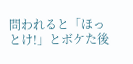問われると「ほっとけ!」とボケた後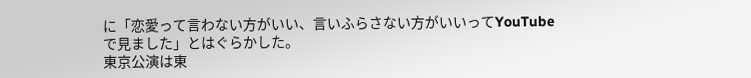に「恋愛って言わない方がいい、言いふらさない方がいいってYouTubeで見ました」とはぐらかした。
東京公演は東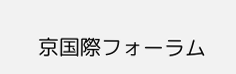京国際フォーラム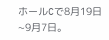ホールCで8月19日~9月7日。